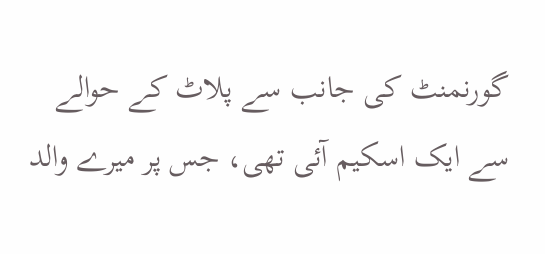گورنمنٹ کی جانب سے پلاٹ کے حوالے سے ایک اسکیم آئی تھی، جس پر میرے والد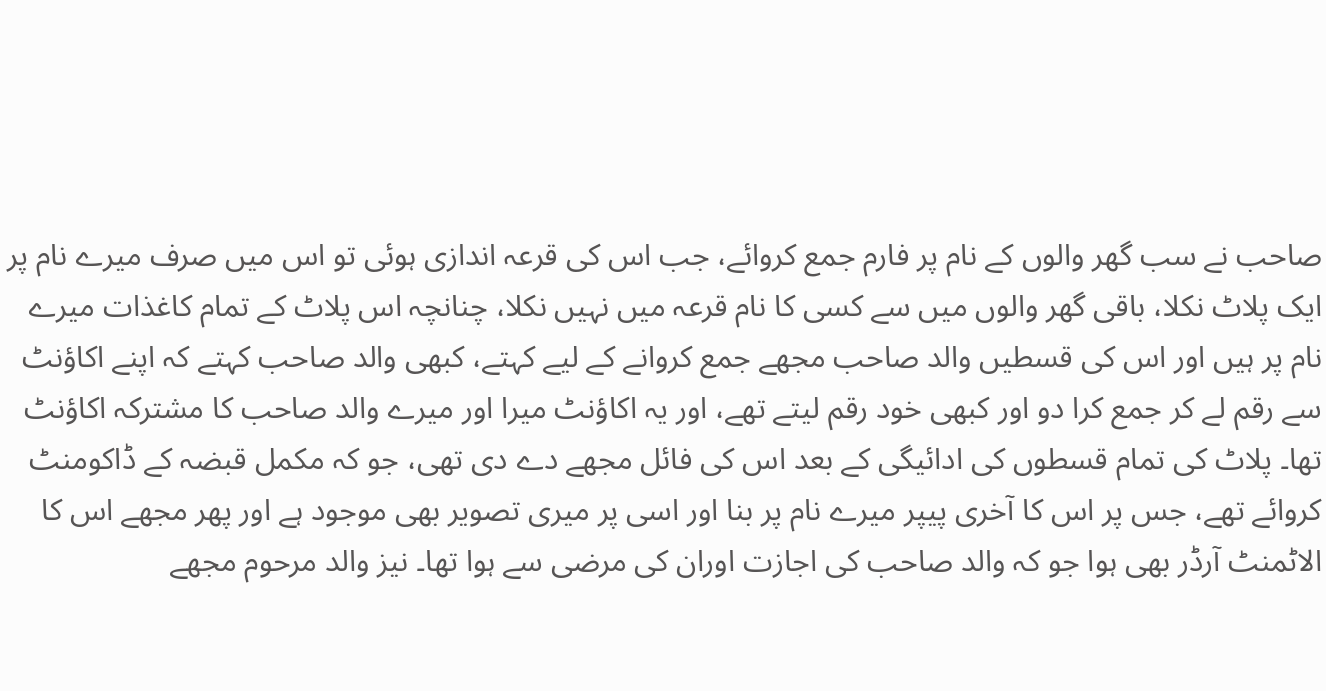صاحب نے سب گھر والوں کے نام پر فارم جمع کروائے، جب اس کی قرعہ اندازی ہوئی تو اس میں صرف میرے نام پر ایک پلاٹ نکلا، باقی گھر والوں میں سے کسی کا نام قرعہ میں نہیں نکلا، چنانچہ اس پلاٹ کے تمام کاغذات میرے نام پر ہیں اور اس کی قسطیں والد صاحب مجھے جمع کروانے کے لیے کہتے، کبھی والد صاحب کہتے کہ اپنے اکاؤنٹ سے رقم لے کر جمع کرا دو اور کبھی خود رقم لیتے تھے، اور یہ اکاؤنٹ میرا اور میرے والد صاحب کا مشترکہ اکاؤنٹ تھا۔ پلاٹ کی تمام قسطوں کی ادائیگی کے بعد اس کی فائل مجھے دے دی تھی، جو کہ مکمل قبضہ کے ڈاکومنٹ کروائے تھے، جس پر اس کا آخری پیپر میرے نام پر بنا اور اسی پر میری تصویر بھی موجود ہے اور پھر مجھے اس کا الاٹمنٹ آرڈر بھی ہوا جو کہ والد صاحب کی اجازت اوران کی مرضی سے ہوا تھا۔ نیز والد مرحوم مجھے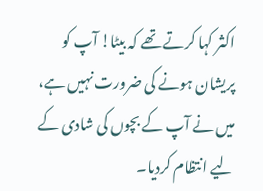اکثر کہا کرتے تھے کہ بیٹا! آپ کو پریشان ہونے کی ضرورت نہیں ہے، میں نے آپ کے بچوں کی شادی کے لیے انتظام کردیا۔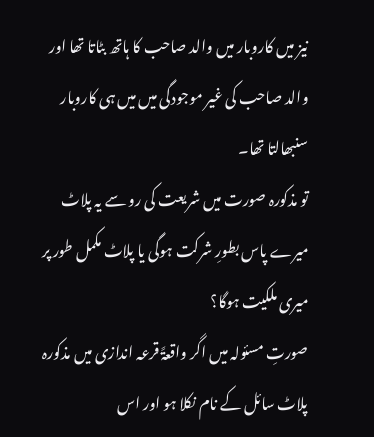نیز میں کاروبار میں والد صاحب کا ہاتھ بٹاتا تھا اور والد صاحب کی غیر موجودگی میں میں ہی کاروبار سنبھالتا تھا۔
تو مذکورہ صورت میں شریعت کی رو سے یہ پلاٹ میرے پاس بطورِ شرکت ہوگی یا پلاٹ مکمل طور پر میری ملکیت ہوگا؟
صورتِ مسئولہ میں اگر واقعۃً قرعہ اندازی میں مذکورہ پلاٹ سائل کے نام نکلا ہو اور اس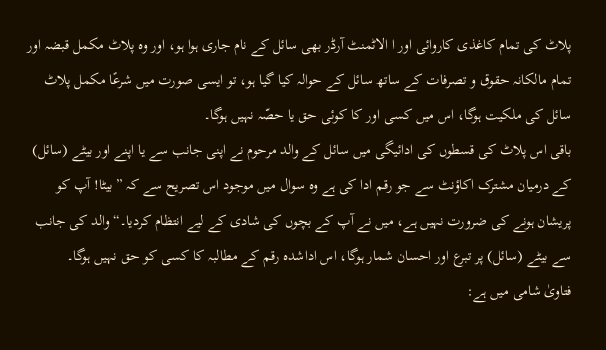پلاٹ کی تمام کاغذی کاروائی اور ا الاٹمنٹ آرڈر بھی سائل کے نام جاری ہوا ہو، اور وہ پلاٹ مکمل قبضہ اور تمام مالکانہ حقوق و تصرفات کے ساتھ سائل کے حوالہ کیا گیا ہو، تو ایسی صورت میں شرعًا مکمل پلاٹ سائل کی ملکیت ہوگا، اس میں کسی اور کا کوئی حق یا حصّہ نہیں ہوگا۔
باقی اس پلاٹ کی قسطوں کی ادائیگی میں سائل کے والد مرحوم نے اپنی جانب سے یا اپنے اور بیٹے (سائل) کے درمیان مشترک اکاؤنٹ سے جو رقم ادا کی ہے وہ سوال میں موجود اس تصریح سے کہ ”بیٹا! آپ کو پریشان ہونے کی ضرورت نہیں ہے، میں نے آپ کے بچوں کی شادی کے لیے انتظام کردیا۔“ والد کی جانب سے بیٹے (سائل) پر تبرع اور احسان شمار ہوگا، اس اداشدہ رقم کے مطالبہ کا کسی کو حق نہیں ہوگا۔
فتاویٰ شامی میں ہے: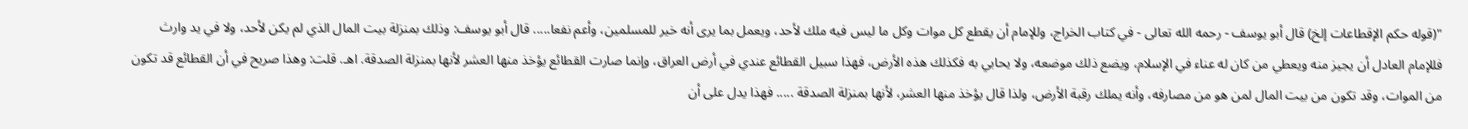"(قوله حكم الإقطاعات إلخ) قال أبو يوسف - رحمه الله تعالى - في كتاب الخراج، وللإمام أن يقطع كل موات وكل ما ليس فيه ملك لأحد، ويعمل بما يرى أنه خير للمسلمين، وأعم نفعا..... قال أبو يوسف: وذلك بمنزلة بيت المال الذي لم يكن لأحد، ولا في يد وارث فللإمام العادل أن يجيز منه ويعطي من كان له عناء في الإسلام، ويضع ذلك موضعه، ولا يحابي به فكذلك هذه الأرض، فهذا سبيل القطائع عندي في أرض العراق، وإنما صارت القطائع يؤخذ منها العشر لأنها بمنزلة الصدقة. اهـ. قلت: وهذا صريح في أن القطائع قد تكون من الموات، وقد تكون من بيت المال لمن هو من مصارفه، وأنه يملك رقبة الأرض، ولذا قال يؤخذ منها العشر، لأنها بمنزلة الصدقة ..... فهذا يدل على أن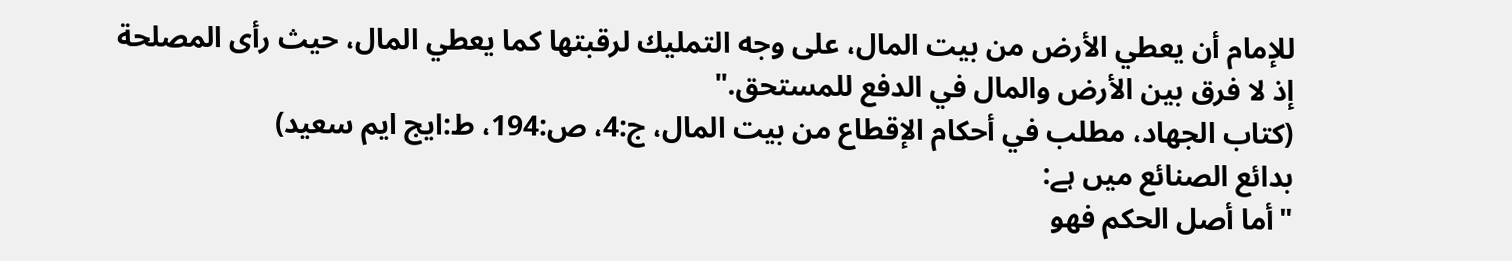للإمام أن يعطي الأرض من بيت المال، على وجه التمليك لرقبتها كما يعطي المال، حيث رأى المصلحة إذ لا فرق بين الأرض والمال في الدفع للمستحق."
(كتاب الجهاد، مطلب في أحكام الإقطاع من بيت المال، ج:4، ص:194، ط:ايج ايم سعيد)
بدائع الصنائع میں ہے:
"أما أصل الحكم فهو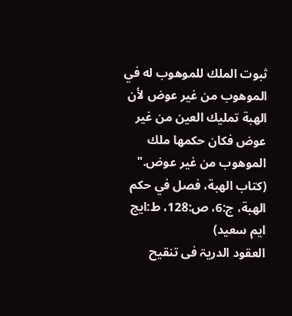ثبوت الملك للموهوب له في الموهوب من غير عوض لأن الهبة تمليك العين من غير عوض فكان حكمها ملك الموهوب من غير عوض."
(كتاب الهبة، فصل في حكم الهبة، ج:6، ص:128، ط:ایج ایم سعید)
العقود الدریۃ فی تنقیح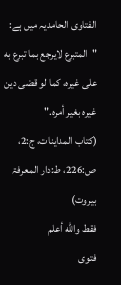الفتاوی الحامدیہ میں ہے:
"المتبرع لايرجع بما تبرع به على غيره، كما لو قضى دين غيره بغير أمره."
(کتاب المداینات، ج:2، ص:226، ط:دار المعرفۃ بیروت)
فقط والله أعلم
فتوی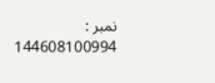نمبر : 144608100994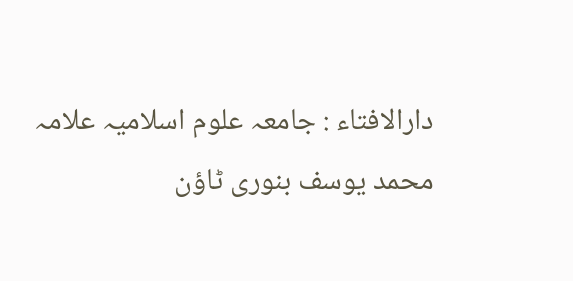دارالافتاء : جامعہ علوم اسلامیہ علامہ محمد یوسف بنوری ٹاؤن